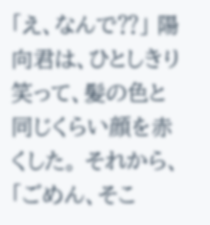「え、なんで⁇」 陽向君は、ひとしきり笑って、髪の色と同じくらい顔を赤くした。 それから、 「ごめん、そこ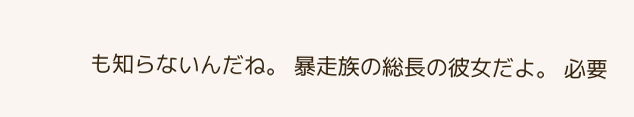も知らないんだね。 暴走族の総長の彼女だよ。 必要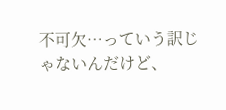不可欠…っていう訳じゃないんだけど、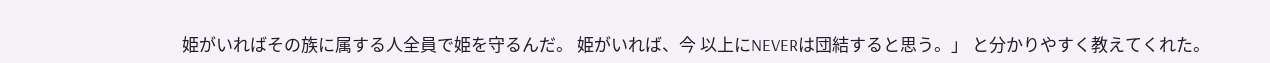姫がいればその族に属する人全員で姫を守るんだ。 姫がいれば、今 以上にNEVERは団結すると思う。」 と分かりやすく教えてくれた。